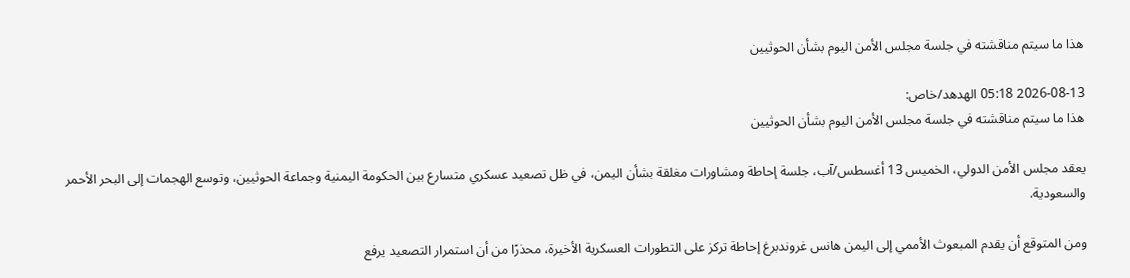هذا ما سيتم مناقشته في جلسة مجلس الأمن اليوم بشأن الحوثيين

2026-08-13 05:18 الهدهد/خاص:
هذا ما سيتم مناقشته في جلسة مجلس الأمن اليوم بشأن الحوثيين

يعقد مجلس الأمن الدولي، الخميس 13 أغسطس/آب، جلسة إحاطة ومشاورات مغلقة بشأن اليمن، في ظل تصعيد عسكري متسارع بين الحكومة اليمنية وجماعة الحوثيين، وتوسع الهجمات إلى البحر الأحمر والسعودية.

ومن المتوقع أن يقدم المبعوث الأممي إلى اليمن هانس غروندبرغ إحاطة تركز على التطورات العسكرية الأخيرة، محذرًا من أن استمرار التصعيد يرفع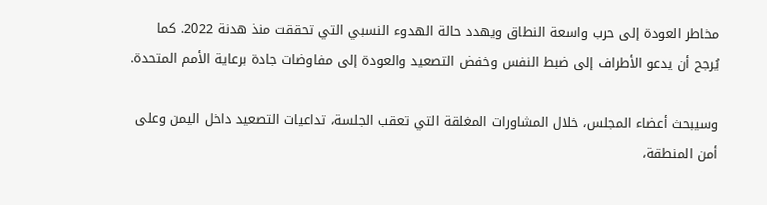مخاطر العودة إلى حرب واسعة النطاق ويهدد حالة الهدوء النسبي التي تحققت منذ هدنة 2022. كما يُرجح أن يدعو الأطراف إلى ضبط النفس وخفض التصعيد والعودة إلى مفاوضات جادة برعاية الأمم المتحدة.

وسيبحث أعضاء المجلس، خلال المشاورات المغلقة التي تعقب الجلسة، تداعيات التصعيد داخل اليمن وعلى أمن المنطقة،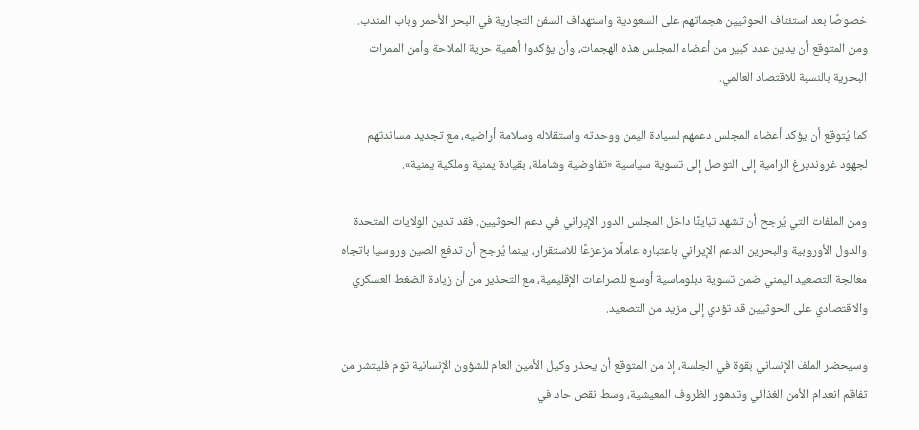خصوصًا بعد استئناف الحوثيين هجماتهم على السعودية واستهداف السفن التجارية في البحر الأحمر وباب المندب. ومن المتوقع أن يدين عدد كبير من أعضاء المجلس هذه الهجمات، وأن يؤكدوا أهمية حرية الملاحة وأمن الممرات البحرية بالنسبة للاقتصاد العالمي.

كما يُتوقع أن يؤكد أعضاء المجلس دعمهم لسيادة اليمن ووحدته واستقلاله وسلامة أراضيه، مع تجديد مساندتهم لجهود غروندبرغ الرامية إلى التوصل إلى تسوية سياسية «تفاوضية وشاملة، بقيادة يمنية وملكية يمنية».

ومن الملفات التي يُرجح أن تشهد تباينًا داخل المجلس الدور الإيراني في دعم الحوثيين. فقد تدين الولايات المتحدة والدول الأوروبية والبحرين الدعم الإيراني باعتباره عاملًا مزعزعًا للاستقرار، بينما يُرجح أن تدفع الصين وروسيا باتجاه معالجة التصعيد اليمني ضمن تسوية دبلوماسية أوسع للصراعات الإقليمية، مع التحذير من أن زيادة الضغط العسكري والاقتصادي على الحوثيين قد تؤدي إلى مزيد من التصعيد.

وسيحضر الملف الإنساني بقوة في الجلسة، إذ من المتوقع أن يحذر وكيل الأمين العام للشؤون الإنسانية توم فليتشر من تفاقم انعدام الأمن الغذائي وتدهور الظروف المعيشية، وسط نقص حاد في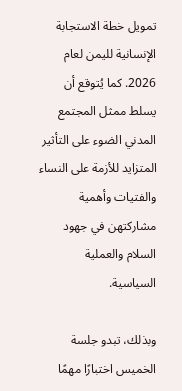تمويل خطة الاستجابة الإنسانية لليمن لعام 2026. كما يُتوقع أن يسلط ممثل المجتمع المدني الضوء على التأثير المتزايد للأزمة على النساء والفتيات وأهمية مشاركتهن في جهود السلام والعملية السياسية.

وبذلك، تبدو جلسة الخميس اختبارًا مهمًا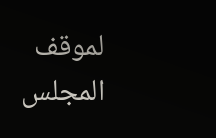لموقف المجلس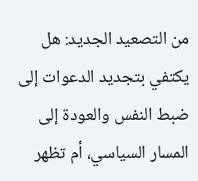من التصعيد الجديد: هل يكتفي بتجديد الدعوات إلى ضبط النفس والعودة إلى المسار السياسي، أم تظهر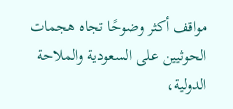مواقف أكثر وضوحًا تجاه هجمات الحوثيين على السعودية والملاحة الدولية،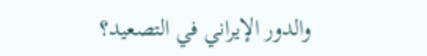والدور الإيراني في التصعيد؟